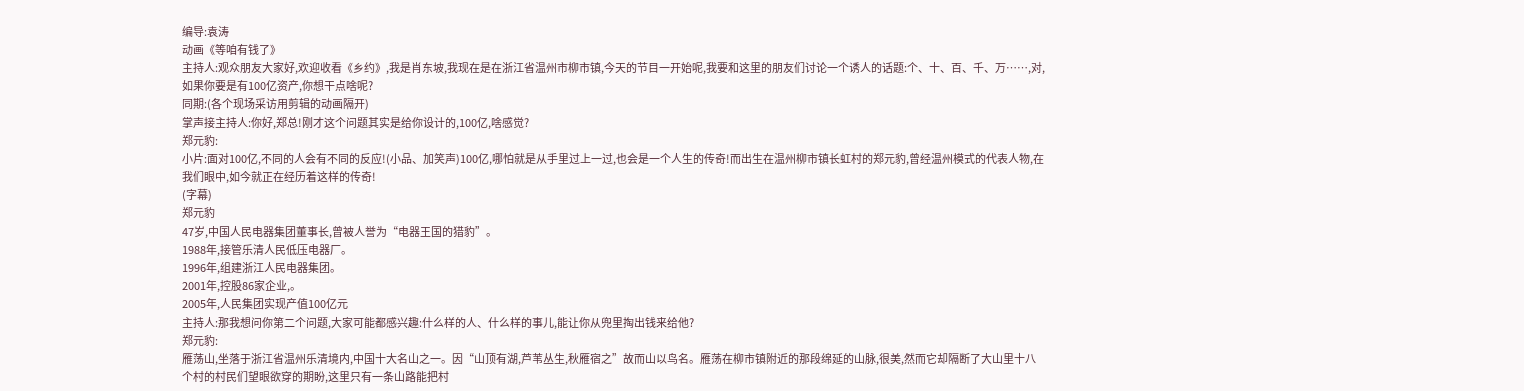编导:袁涛
动画《等咱有钱了》
主持人:观众朋友大家好,欢迎收看《乡约》,我是肖东坡,我现在是在浙江省温州市柳市镇,今天的节目一开始呢,我要和这里的朋友们讨论一个诱人的话题:个、十、百、千、万……,对,如果你要是有100亿资产,你想干点啥呢?
同期:(各个现场采访用剪辑的动画隔开)
掌声接主持人:你好,郑总!刚才这个问题其实是给你设计的,100亿,啥感觉?
郑元豹:
小片:面对100亿,不同的人会有不同的反应!(小品、加笑声)100亿,哪怕就是从手里过上一过,也会是一个人生的传奇!而出生在温州柳市镇长虹村的郑元豹,曾经温州模式的代表人物,在我们眼中,如今就正在经历着这样的传奇!
(字幕)
郑元豹
47岁,中国人民电器集团董事长,曾被人誉为“电器王国的猎豹”。
1988年,接管乐清人民低压电器厂。
1996年,组建浙江人民电器集团。
2001年,控股86家企业,。
2005年,人民集团实现产值100亿元
主持人:那我想问你第二个问题,大家可能都感兴趣:什么样的人、什么样的事儿,能让你从兜里掏出钱来给他?
郑元豹:
雁荡山,坐落于浙江省温州乐清境内,中国十大名山之一。因“山顶有湖,芦苇丛生,秋雁宿之”故而山以鸟名。雁荡在柳市镇附近的那段绵延的山脉,很美,然而它却隔断了大山里十八个村的村民们望眼欲穿的期盼,这里只有一条山路能把村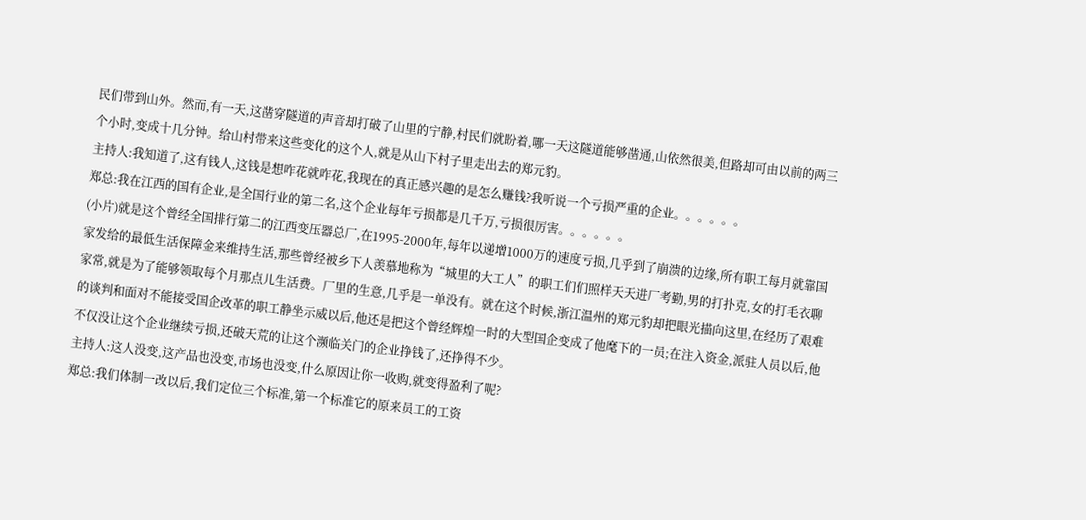民们带到山外。然而,有一天,这凿穿隧道的声音却打破了山里的宁静,村民们就盼着,哪一天这隧道能够凿通,山依然很美,但路却可由以前的两三个小时,变成十几分钟。给山村带来这些变化的这个人,就是从山下村子里走出去的郑元豹。
主持人:我知道了,这有钱人,这钱是想咋花就咋花,我现在的真正感兴趣的是怎么赚钱?我听说一个亏损严重的企业。。。。。。
郑总:我在江西的国有企业,是全国行业的第二名,这个企业每年亏损都是几千万,亏损很厉害。。。。。。
(小片)就是这个曾经全国排行第二的江西变压器总厂,在1995-2000年,每年以递增1000万的速度亏损,几乎到了崩溃的边缘,所有职工每月就靠国家发给的最低生活保障金来维持生活,那些曾经被乡下人羡慕地称为“城里的大工人”的职工们们照样天天进厂考勤,男的打扑克,女的打毛衣聊家常,就是为了能够领取每个月那点儿生活费。厂里的生意,几乎是一单没有。就在这个时候,浙江温州的郑元豹却把眼光描向这里,在经历了艰难的谈判和面对不能接受国企改革的职工静坐示威以后,他还是把这个曾经辉煌一时的大型国企变成了他麾下的一员;在注入资金,派驻人员以后,他不仅没让这个企业继续亏损,还破天荒的让这个濒临关门的企业挣钱了,还挣得不少。
主持人:这人没变,这产品也没变,市场也没变,什么原因让你一收购,就变得盈利了呢?
郑总:我们体制一改以后,我们定位三个标准,第一个标准它的原来员工的工资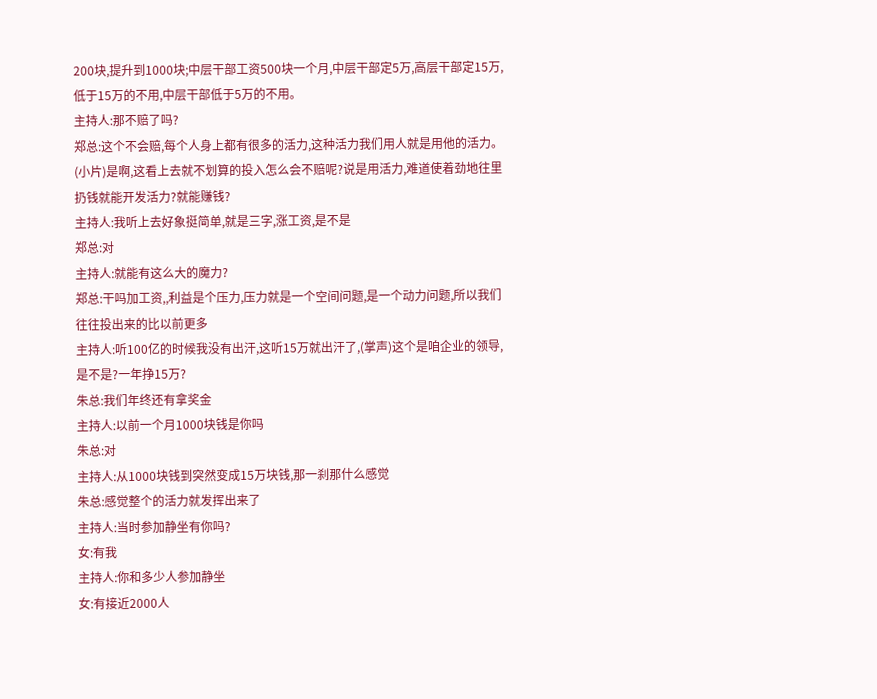200块,提升到1000块;中层干部工资500块一个月,中层干部定5万,高层干部定15万,低于15万的不用,中层干部低于5万的不用。
主持人:那不赔了吗?
郑总:这个不会赔,每个人身上都有很多的活力,这种活力我们用人就是用他的活力。
(小片)是啊,这看上去就不划算的投入怎么会不赔呢?说是用活力,难道使着劲地往里扔钱就能开发活力?就能赚钱?
主持人:我听上去好象挺简单,就是三字,涨工资,是不是
郑总:对
主持人:就能有这么大的魔力?
郑总:干吗加工资,,利益是个压力,压力就是一个空间问题,是一个动力问题,所以我们往往投出来的比以前更多
主持人:听100亿的时候我没有出汗,这听15万就出汗了,(掌声)这个是咱企业的领导,是不是?一年挣15万?
朱总:我们年终还有拿奖金
主持人:以前一个月1000块钱是你吗
朱总:对
主持人:从1000块钱到突然变成15万块钱,那一刹那什么感觉
朱总:感觉整个的活力就发挥出来了
主持人:当时参加静坐有你吗?
女:有我
主持人:你和多少人参加静坐
女:有接近2000人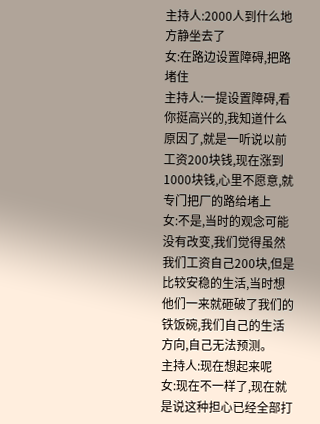主持人:2000人到什么地方静坐去了
女:在路边设置障碍,把路堵住
主持人:一提设置障碍,看你挺高兴的,我知道什么原因了,就是一听说以前工资200块钱,现在涨到1000块钱,心里不愿意,就专门把厂的路给堵上
女:不是,当时的观念可能没有改变,我们觉得虽然我们工资自己200块,但是比较安稳的生活,当时想他们一来就砸破了我们的铁饭碗,我们自己的生活方向,自己无法预测。
主持人:现在想起来呢
女:现在不一样了,现在就是说这种担心已经全部打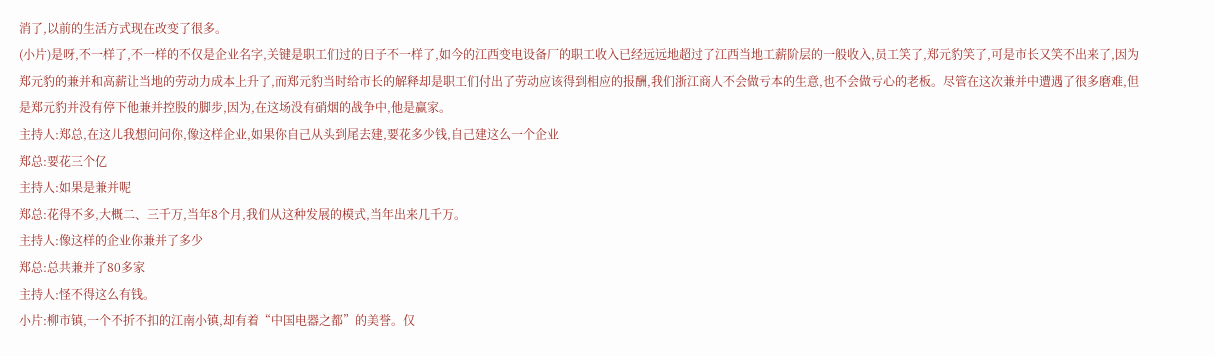消了,以前的生活方式现在改变了很多。
(小片)是呀,不一样了,不一样的不仅是企业名字,关键是职工们过的日子不一样了,如今的江西变电设备厂的职工收入已经远远地超过了江西当地工薪阶层的一般收入,员工笑了,郑元豹笑了,可是市长又笑不出来了,因为郑元豹的兼并和高薪让当地的劳动力成本上升了,而郑元豹当时给市长的解释却是职工们付出了劳动应该得到相应的报酬,我们浙江商人不会做亏本的生意,也不会做亏心的老板。尽管在这次兼并中遭遇了很多磨难,但是郑元豹并没有停下他兼并控股的脚步,因为,在这场没有硝烟的战争中,他是赢家。
主持人:郑总,在这儿我想问问你,像这样企业,如果你自己从头到尾去建,要花多少钱,自己建这么一个企业
郑总:要花三个亿
主持人:如果是兼并呢
郑总:花得不多,大概二、三千万,当年8个月,我们从这种发展的模式,当年出来几千万。
主持人:像这样的企业你兼并了多少
郑总:总共兼并了80多家
主持人:怪不得这么有钱。
小片:柳市镇,一个不折不扣的江南小镇,却有着“中国电器之都”的美誉。仅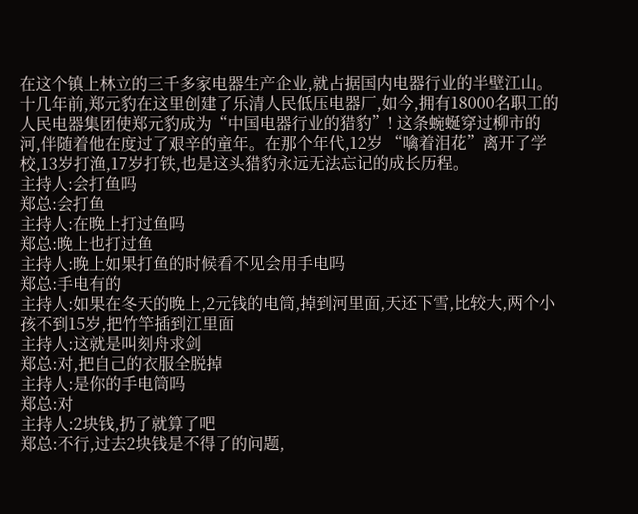在这个镇上林立的三千多家电器生产企业,就占据国内电器行业的半壁江山。十几年前,郑元豹在这里创建了乐清人民低压电器厂,如今,拥有18000名职工的人民电器集团使郑元豹成为“中国电器行业的猎豹”! 这条蜿蜒穿过柳市的河,伴随着他在度过了艰辛的童年。在那个年代,12岁 “噙着泪花”离开了学校,13岁打渔,17岁打铁,也是这头猎豹永远无法忘记的成长历程。
主持人:会打鱼吗
郑总:会打鱼
主持人:在晚上打过鱼吗
郑总:晚上也打过鱼
主持人:晚上如果打鱼的时候看不见会用手电吗
郑总:手电有的
主持人:如果在冬天的晚上,2元钱的电筒,掉到河里面,天还下雪,比较大,两个小孩不到15岁,把竹竿插到江里面
主持人:这就是叫刻舟求剑
郑总:对,把自己的衣服全脱掉
主持人:是你的手电筒吗
郑总:对
主持人:2块钱,扔了就算了吧
郑总:不行,过去2块钱是不得了的问题,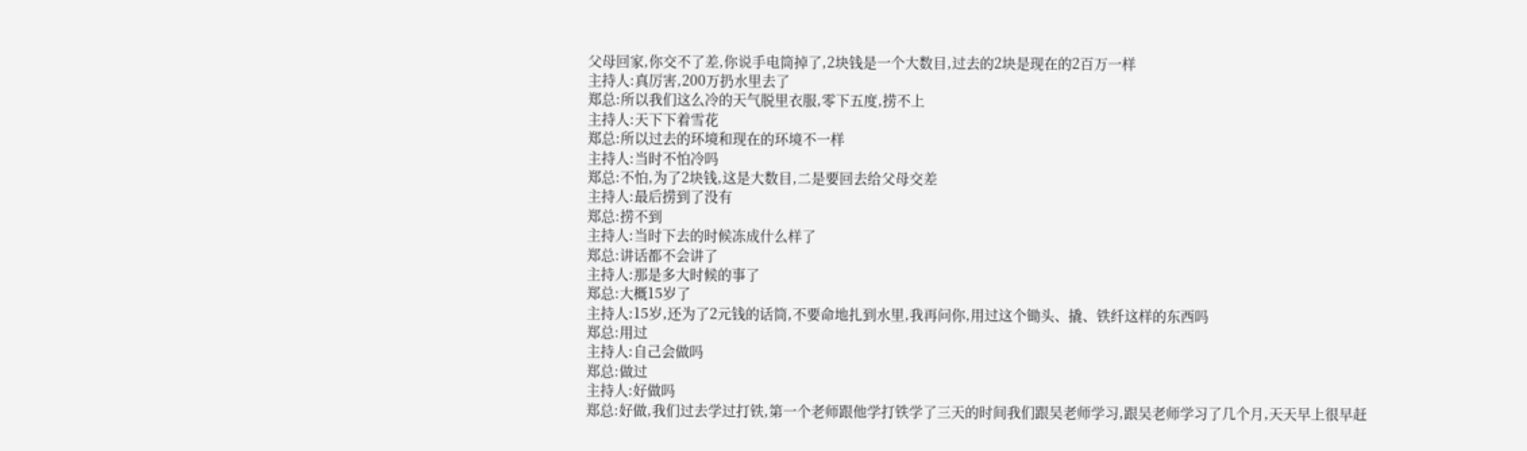父母回家,你交不了差,你说手电筒掉了,2块钱是一个大数目,过去的2块是现在的2百万一样
主持人:真厉害,200万扔水里去了
郑总:所以我们这么冷的天气脱里衣服,零下五度,捞不上
主持人:天下下着雪花
郑总:所以过去的环境和现在的环境不一样
主持人:当时不怕冷吗
郑总:不怕,为了2块钱,这是大数目,二是要回去给父母交差
主持人:最后捞到了没有
郑总:捞不到
主持人:当时下去的时候冻成什么样了
郑总:讲话都不会讲了
主持人:那是多大时候的事了
郑总:大概15岁了
主持人:15岁,还为了2元钱的话筒,不要命地扎到水里,我再问你,用过这个锄头、撬、铁纤这样的东西吗
郑总:用过
主持人:自己会做吗
郑总:做过
主持人:好做吗
郑总:好做,我们过去学过打铁,第一个老师跟他学打铁学了三天的时间我们跟吴老师学习,跟吴老师学习了几个月,天天早上很早赶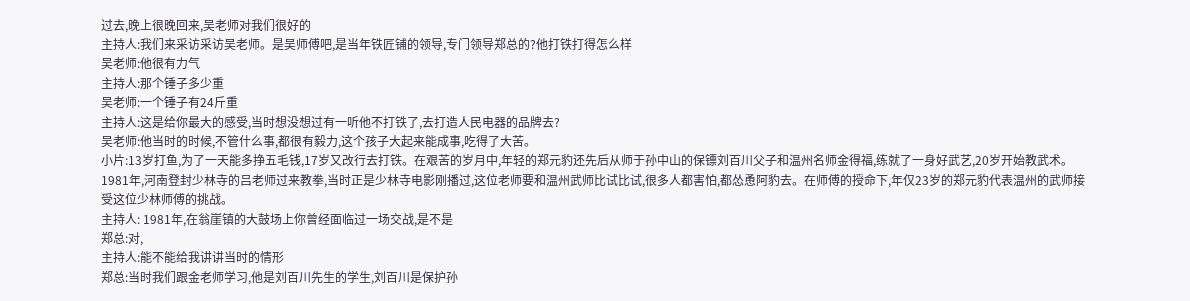过去,晚上很晚回来,吴老师对我们很好的
主持人:我们来采访采访吴老师。是吴师傅吧,是当年铁匠铺的领导,专门领导郑总的?他打铁打得怎么样
吴老师:他很有力气
主持人:那个锤子多少重
吴老师:一个锤子有24斤重
主持人:这是给你最大的感受,当时想没想过有一听他不打铁了,去打造人民电器的品牌去?
吴老师:他当时的时候,不管什么事,都很有毅力,这个孩子大起来能成事,吃得了大苦。
小片:13岁打鱼,为了一天能多挣五毛钱,17岁又改行去打铁。在艰苦的岁月中,年轻的郑元豹还先后从师于孙中山的保镖刘百川父子和温州名师金得福,练就了一身好武艺,20岁开始教武术。1981年,河南登封少林寺的吕老师过来教拳,当时正是少林寺电影刚播过,这位老师要和温州武师比试比试,很多人都害怕,都怂恿阿豹去。在师傅的授命下,年仅23岁的郑元豹代表温州的武师接受这位少林师傅的挑战。
主持人: 1981年,在翁崖镇的大鼓场上你曾经面临过一场交战,是不是
郑总:对,
主持人:能不能给我讲讲当时的情形
郑总:当时我们跟金老师学习,他是刘百川先生的学生,刘百川是保护孙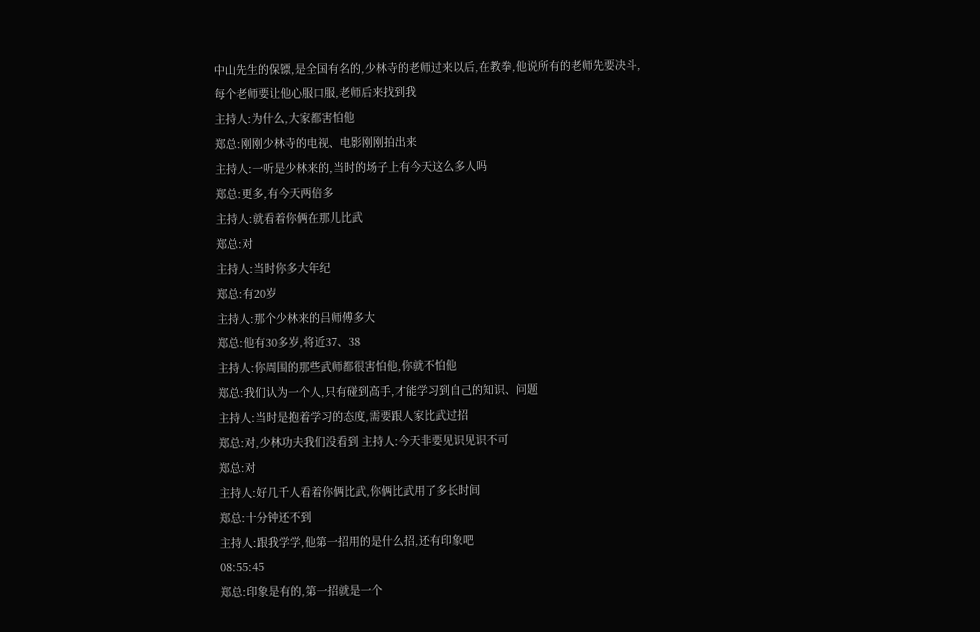中山先生的保镖,是全国有名的,少林寺的老师过来以后,在教拳,他说所有的老师先要决斗,每个老师要让他心服口服,老师后来找到我
主持人:为什么,大家都害怕他
郑总:刚刚少林寺的电视、电影刚刚拍出来
主持人:一听是少林来的,当时的场子上有今天这么多人吗
郑总:更多,有今天两倍多
主持人:就看着你俩在那儿比武
郑总:对
主持人:当时你多大年纪
郑总:有20岁
主持人:那个少林来的吕师傅多大
郑总:他有30多岁,将近37、38
主持人:你周围的那些武师都很害怕他,你就不怕他
郑总:我们认为一个人,只有碰到高手,才能学习到自己的知识、问题
主持人:当时是抱着学习的态度,需要跟人家比武过招
郑总:对,少林功夫我们没看到 主持人:今天非要见识见识不可
郑总:对
主持人:好几千人看着你俩比武,你俩比武用了多长时间
郑总:十分钟还不到
主持人:跟我学学,他第一招用的是什么招,还有印象吧
08:55:45
郑总:印象是有的,第一招就是一个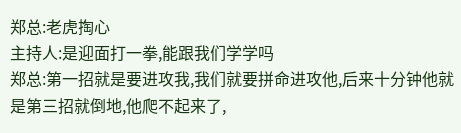郑总:老虎掏心
主持人:是迎面打一拳,能跟我们学学吗
郑总:第一招就是要进攻我,我们就要拼命进攻他,后来十分钟他就是第三招就倒地,他爬不起来了,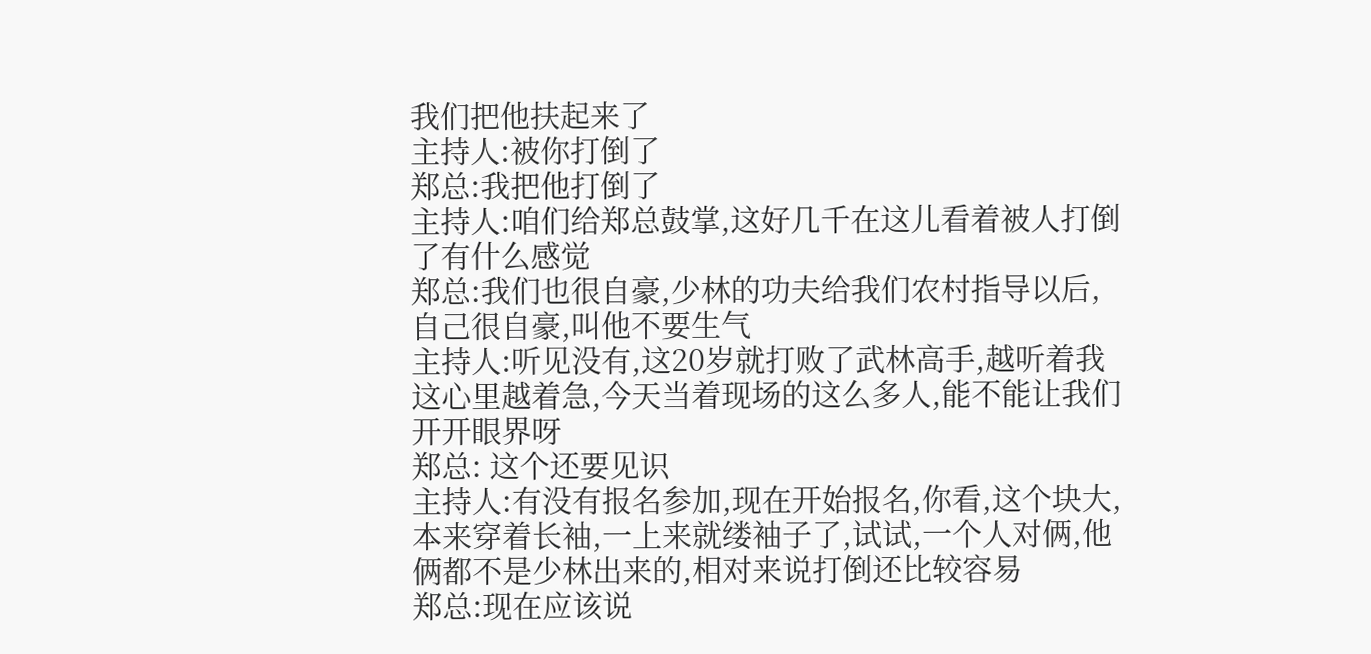我们把他扶起来了
主持人:被你打倒了
郑总:我把他打倒了
主持人:咱们给郑总鼓掌,这好几千在这儿看着被人打倒了有什么感觉
郑总:我们也很自豪,少林的功夫给我们农村指导以后,自己很自豪,叫他不要生气
主持人:听见没有,这20岁就打败了武林高手,越听着我这心里越着急,今天当着现场的这么多人,能不能让我们开开眼界呀
郑总: 这个还要见识
主持人:有没有报名参加,现在开始报名,你看,这个块大,本来穿着长袖,一上来就缕袖子了,试试,一个人对俩,他俩都不是少林出来的,相对来说打倒还比较容易
郑总:现在应该说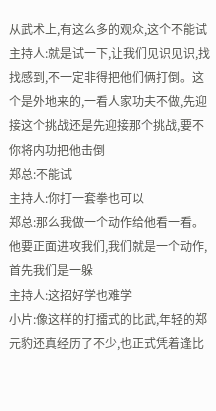从武术上,有这么多的观众,这个不能试
主持人:就是试一下,让我们见识见识,找找感到,不一定非得把他们俩打倒。这个是外地来的,一看人家功夫不做,先迎接这个挑战还是先迎接那个挑战,要不你将内功把他击倒
郑总:不能试
主持人:你打一套拳也可以
郑总:那么我做一个动作给他看一看。他要正面进攻我们,我们就是一个动作,首先我们是一躲
主持人:这招好学也难学
小片:像这样的打擂式的比武,年轻的郑元豹还真经历了不少,也正式凭着逢比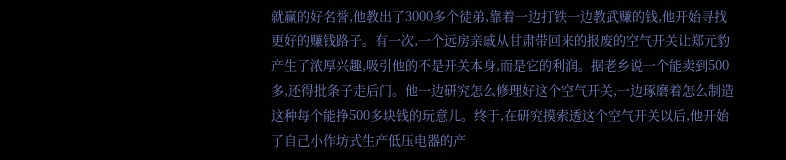就赢的好名誉,他教出了3000多个徒弟,靠着一边打铁一边教武赚的钱,他开始寻找更好的赚钱路子。有一次,一个远房亲戚从甘肃带回来的报废的空气开关让郑元豹产生了浓厚兴趣,吸引他的不是开关本身,而是它的利润。据老乡说一个能卖到500多,还得批条子走后门。他一边研究怎么修理好这个空气开关,一边琢磨着怎么制造这种每个能挣500多块钱的玩意儿。终于,在研究摸索透这个空气开关以后,他开始了自己小作坊式生产低压电器的产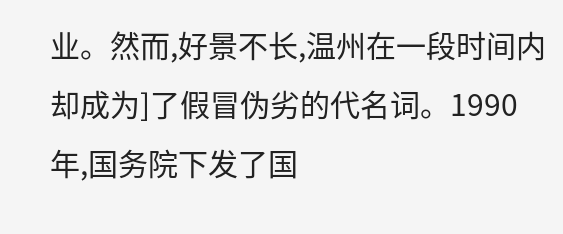业。然而,好景不长,温州在一段时间内却成为]了假冒伪劣的代名词。1990年,国务院下发了国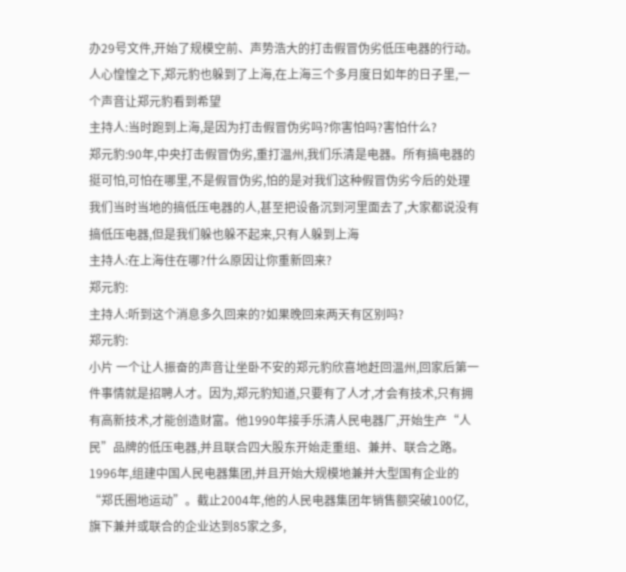办29号文件,开始了规模空前、声势浩大的打击假冒伪劣低压电器的行动。人心惶惶之下,郑元豹也躲到了上海,在上海三个多月度日如年的日子里,一个声音让郑元豹看到希望
主持人:当时跑到上海,是因为打击假冒伪劣吗?你害怕吗?害怕什么?
郑元豹:90年,中央打击假冒伪劣,重打温州,我们乐清是电器。所有搞电器的挺可怕,可怕在哪里,不是假冒伪劣,怕的是对我们这种假冒伪劣今后的处理我们当时当地的搞低压电器的人,甚至把设备沉到河里面去了,大家都说没有搞低压电器,但是我们躲也躲不起来,只有人躲到上海
主持人:在上海住在哪?什么原因让你重新回来?
郑元豹:
主持人:听到这个消息多久回来的?如果晚回来两天有区别吗?
郑元豹:
小片 一个让人振奋的声音让坐卧不安的郑元豹欣喜地赶回温州,回家后第一件事情就是招聘人才。因为,郑元豹知道,只要有了人才,才会有技术,只有拥有高新技术,才能创造财富。他1990年接手乐清人民电器厂,开始生产“人民”品牌的低压电器,并且联合四大股东开始走重组、兼并、联合之路。1996年,组建中国人民电器集团,并且开始大规模地兼并大型国有企业的“郑氏圈地运动”。截止2004年,他的人民电器集团年销售额突破100亿,旗下兼并或联合的企业达到85家之多,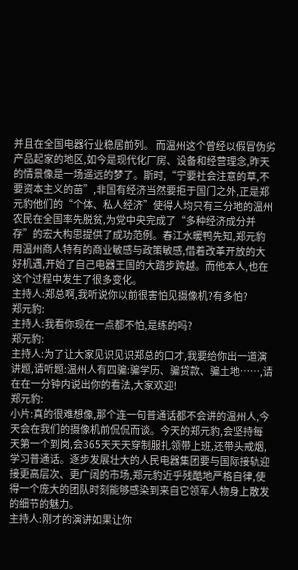并且在全国电器行业稳居前列。 而温州这个曾经以假冒伪劣产品起家的地区,如今是现代化厂房、设备和经营理念,昨天的情景像是一场遥远的梦了。斯时,“宁要社会注意的草,不要资本主义的苗”,非国有经济当然要拒于国门之外,正是郑元豹他们的“个体、私人经济”使得人均只有三分地的温州农民在全国率先脱贫,为党中央完成了“多种经济成分并存”的宏大构思提供了成功范例。春江水暖鸭先知,郑元豹用温州商人特有的商业敏感与政策敏感,借着改革开放的大好机遇,开始了自己电器王国的大踏步跨越。而他本人,也在这个过程中发生了很多变化。
主持人:郑总啊,我听说你以前很害怕见摄像机?有多怕?
郑元豹:
主持人:我看你现在一点都不怕,是练的吗?
郑元豹:
主持人:为了让大家见识见识郑总的口才,我要给你出一道演讲题,请听题:温州人有四骗:骗学历、骗贷款、骗土地……,请在在一分钟内说出你的看法,大家欢迎!
郑元豹:
小片:真的很难想像,那个连一句普通话都不会讲的温州人,今天会在我们的摄像机前侃侃而谈。今天的郑元豹,会坚持每天第一个到岗,会365天天天穿制服扎领带上班,还带头戒烟,学习普通话。逐步发展壮大的人民电器集团要与国际接轨迎接更高层次、更广阔的市场,郑元豹近乎残酷地严格自律,使得一个庞大的团队时刻能够感染到来自它领军人物身上散发的细节的魅力。
主持人:刚才的演讲如果让你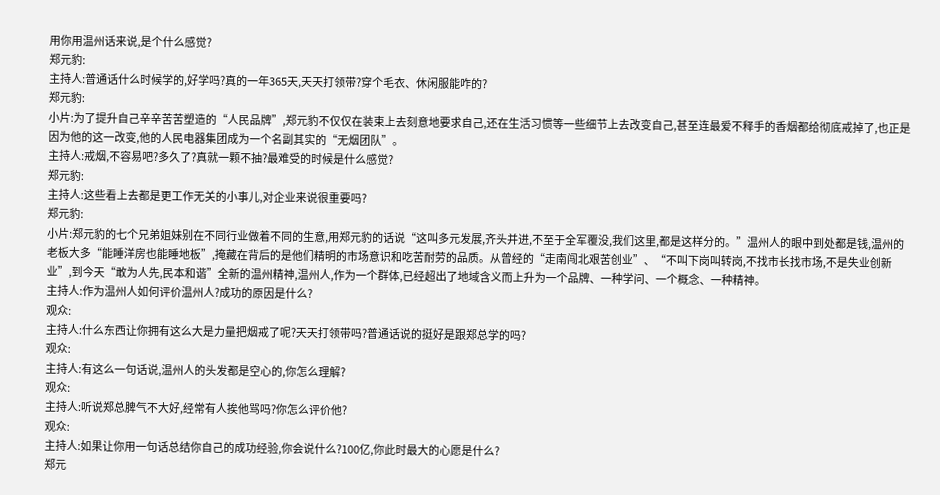用你用温州话来说,是个什么感觉?
郑元豹:
主持人:普通话什么时候学的,好学吗?真的一年365天,天天打领带?穿个毛衣、休闲服能咋的?
郑元豹:
小片:为了提升自己辛辛苦苦塑造的“人民品牌”,郑元豹不仅仅在装束上去刻意地要求自己,还在生活习惯等一些细节上去改变自己,甚至连最爱不释手的香烟都给彻底戒掉了,也正是因为他的这一改变,他的人民电器集团成为一个名副其实的“无烟团队”。
主持人:戒烟,不容易吧?多久了?真就一颗不抽?最难受的时候是什么感觉?
郑元豹:
主持人:这些看上去都是更工作无关的小事儿,对企业来说很重要吗?
郑元豹:
小片:郑元豹的七个兄弟姐妹别在不同行业做着不同的生意,用郑元豹的话说“这叫多元发展,齐头并进,不至于全军覆没,我们这里,都是这样分的。”温州人的眼中到处都是钱,温州的老板大多“能睡洋房也能睡地板”,掩藏在背后的是他们精明的市场意识和吃苦耐劳的品质。从曾经的“走南闯北艰苦创业”、“不叫下岗叫转岗,不找市长找市场,不是失业创新业”,到今天“敢为人先,民本和谐”全新的温州精神,温州人,作为一个群体,已经超出了地域含义而上升为一个品牌、一种学问、一个概念、一种精神。
主持人:作为温州人如何评价温州人?成功的原因是什么?
观众:
主持人:什么东西让你拥有这么大是力量把烟戒了呢?天天打领带吗?普通话说的挺好是跟郑总学的吗?
观众:
主持人:有这么一句话说,温州人的头发都是空心的,你怎么理解?
观众:
主持人:听说郑总脾气不大好,经常有人挨他骂吗?你怎么评价他?
观众:
主持人:如果让你用一句话总结你自己的成功经验,你会说什么?100亿,你此时最大的心愿是什么?
郑元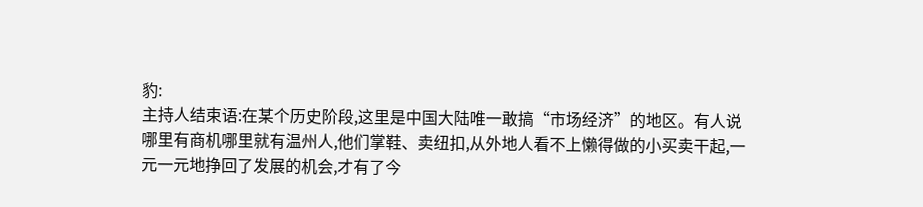豹:
主持人结束语:在某个历史阶段,这里是中国大陆唯一敢搞“市场经济”的地区。有人说哪里有商机哪里就有温州人,他们掌鞋、卖纽扣,从外地人看不上懒得做的小买卖干起,一元一元地挣回了发展的机会,才有了今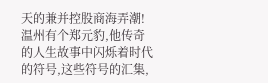天的兼并控股商海弄潮!温州有个郑元豹,他传奇的人生故事中闪烁着时代的符号,这些符号的汇集,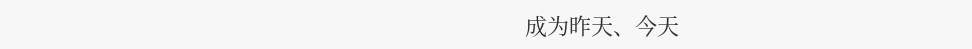成为昨天、今天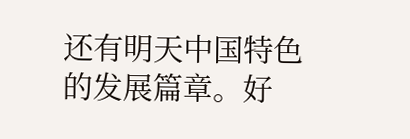还有明天中国特色的发展篇章。好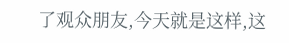了观众朋友,今天就是这样,这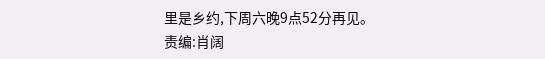里是乡约,下周六晚9点52分再见。
责编:肖阔